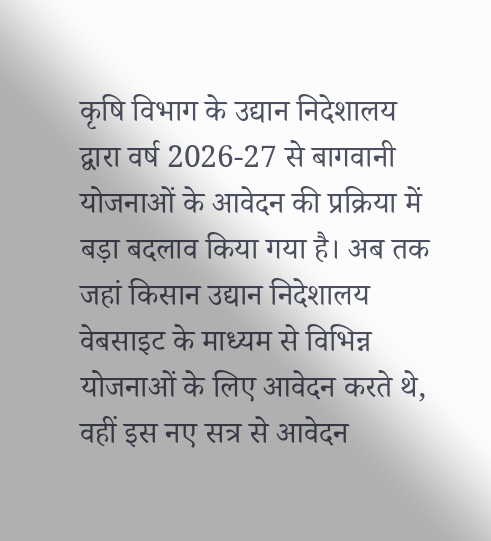कृषि विभाग के उद्यान निदेशालय द्वारा वर्ष 2026-27 से बागवानी योजनाओं के आवेदन की प्रक्रिया में बड़ा बदलाव किया गया है। अब तक जहां किसान उद्यान निदेशालय वेबसाइट के माध्यम से विभिन्न योजनाओं के लिए आवेदन करते थे, वहीं इस नए सत्र से आवेदन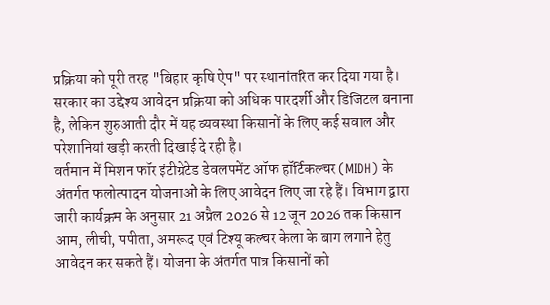प्रक्रिया को पूरी तरह "बिहार कृषि ऐप" पर स्थानांतरित कर दिया गया है। सरकार का उद्देश्य आवेदन प्रक्रिया को अधिक पारदर्शी और डिजिटल बनाना है, लेकिन शुरुआती दौर में यह व्यवस्था किसानों के लिए कई सवाल और परेशानियां खड़ी करती दिखाई दे रही है।
वर्तमान में मिशन फॉर इंटीग्रेटेड डेवलपमेंट ऑफ हॉर्टिकल्चर (MIDH) के अंतर्गत फलोत्पादन योजनाओं के लिए आवेदन लिए जा रहे हैं। विभाग द्वारा जारी कार्यक्रम के अनुसार 21 अप्रैल 2026 से 12 जून 2026 तक किसान आम, लीची, पपीता, अमरूद एवं टिश्यू कल्चर केला के बाग लगाने हेतु आवेदन कर सकते हैं। योजना के अंतर्गत पात्र किसानों को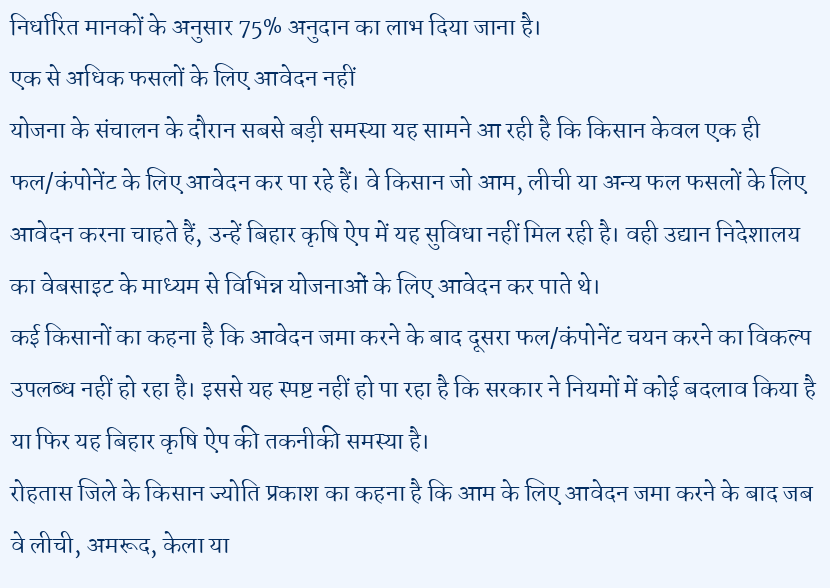निर्धारित मानकों के अनुसार 75% अनुदान का लाभ दिया जाना है।
एक से अधिक फसलों के लिए आवेदन नहीं
योजना के संचालन के दौरान सबसे बड़ी समस्या यह सामने आ रही है कि किसान केवल एक ही फल/कंपोनेंट के लिए आवेदन कर पा रहे हैं। वे किसान जो आम, लीची या अन्य फल फसलों के लिए आवेदन करना चाहते हैं, उन्हें बिहार कृषि ऐप में यह सुविधा नहीं मिल रही है। वही उद्यान निदेशालय का वेबसाइट के माध्यम से विभिन्न योजनाओं के लिए आवेदन कर पाते थे।
कई किसानों का कहना है कि आवेदन जमा करने के बाद दूसरा फल/कंपोनेंट चयन करने का विकल्प उपलब्ध नहीं हो रहा है। इससे यह स्पष्ट नहीं हो पा रहा है कि सरकार ने नियमों में कोई बदलाव किया है या फिर यह बिहार कृषि ऐप की तकनीकी समस्या है।
रोहतास जिले के किसान ज्योति प्रकाश का कहना है कि आम के लिए आवेदन जमा करने के बाद जब वे लीची, अमरूद, केला या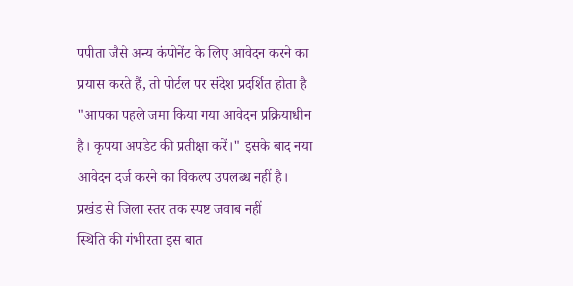पपीता जैसे अन्य कंपोनेंट के लिए आवेदन करने का प्रयास करते हैं, तो पोर्टल पर संदेश प्रदर्शित होता है "आपका पहले जमा किया गया आवेदन प्रक्रियाधीन है। कृपया अपडेट की प्रतीक्षा करें।" इसके बाद नया आवेदन दर्ज करने का विकल्प उपलब्ध नहीं है।
प्रखंड से जिला स्तर तक स्पष्ट जवाब नहीं
स्थिति की गंभीरता इस बात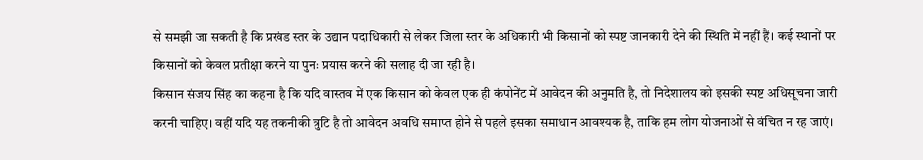से समझी जा सकती है कि प्रखंड स्तर के उद्यान पदाधिकारी से लेकर जिला स्तर के अधिकारी भी किसानों को स्पष्ट जानकारी देने की स्थिति में नहीं हैं। कई स्थानों पर किसानों को केवल प्रतीक्षा करने या पुनः प्रयास करने की सलाह दी जा रही है।
किसान संजय सिंह का कहना है कि यदि वास्तव में एक किसान को केवल एक ही कंपोनेंट में आवेदन की अनुमति है, तो निदेशालय को इसकी स्पष्ट अधिसूचना जारी करनी चाहिए। वहीं यदि यह तकनीकी त्रुटि है तो आवेदन अवधि समाप्त होने से पहले इसका समाधान आवश्यक है, ताकि हम लोग योजनाओं से वंचित न रह जाएं।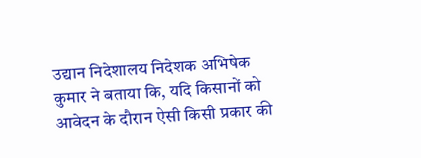उद्यान निदेशालय निदेशक अभिषेक कुमार ने बताया कि, यदि किसानों को आवेदन के दौरान ऐसी किसी प्रकार की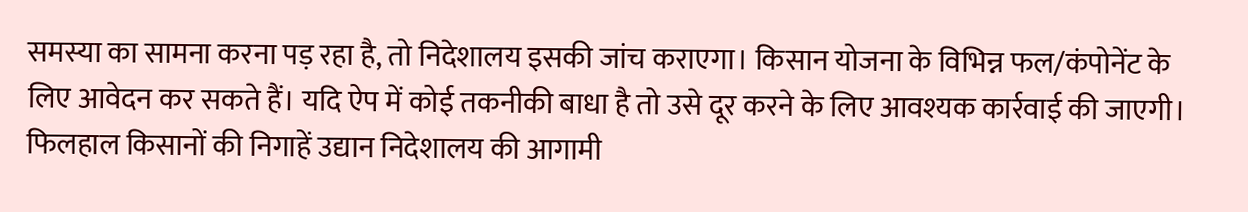समस्या का सामना करना पड़ रहा है, तो निदेशालय इसकी जांच कराएगा। किसान योजना के विभिन्न फल/कंपोनेंट के लिए आवेदन कर सकते हैं। यदि ऐप में कोई तकनीकी बाधा है तो उसे दूर करने के लिए आवश्यक कार्रवाई की जाएगी।
फिलहाल किसानों की निगाहें उद्यान निदेशालय की आगामी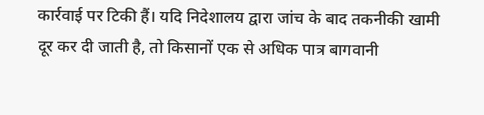कार्रवाई पर टिकी हैं। यदि निदेशालय द्वारा जांच के बाद तकनीकी खामी दूर कर दी जाती है, तो किसानों एक से अधिक पात्र बागवानी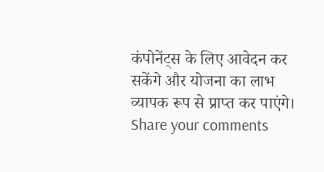कंपोनेंट्स के लिए आवेदन कर सकेंगे और योजना का लाभ व्यापक रूप से प्राप्त कर पाएंगे।
Share your comments